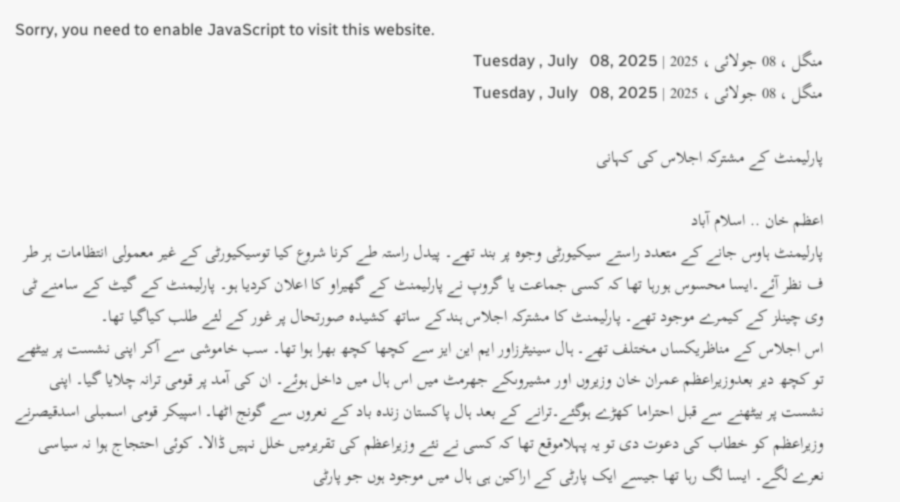Sorry, you need to enable JavaScript to visit this website.
منگل ، 08 جولائی ، 2025 | Tuesday , July   08, 2025
منگل ، 08 جولائی ، 2025 | Tuesday , July   08, 2025

پارلیمنٹ کے مشترکہ اجلاس کی کہانی

اعظم خان .. اسلام آباد
پارلیمنٹ ہاوس جانے کے متعدد راستے سیکیورٹی وجوہ پر بند تھے۔ پیدل راستہ طے کرنا شروع کیا توسیکیورٹی کے غیر معمولی انتظامات ہر طر ف نظر آئے۔ایسا محسوس ہورہا تھا کہ کسی جماعت یا گروپ نے پارلیمنٹ کے گھیراو کا اعلان کردیا ہو۔ پارلیمنٹ کے گیٹ کے سامنے ٹی وی چینلز کے کیمرے موجود تھے۔ پارلیمنٹ کا مشترکہ اجلاس ہندکے ساتھ کشیدہ صورتحال پر غور کے لئے طلب کیاگیا تھا۔
اس اجلاس کے مناظریکساں مختلف تھے۔ ہال سینیٹرزاور ایم این ایز سے کچھا کچھ بھرا ہوا تھا۔ سب خاموشی سے آکر اپنی نشست پر بیٹھے تو کچھ دیر بعدوزیراعظم عمران خان وزیروں اور مشیروںکے جھرمٹ میں اس ہال میں داخل ہوئے۔ ان کی آمد پر قومی ترانہ چلایا گیا۔ اپنی نشست پر بیٹھنے سے قبل احتراما کھڑے ہوگئے۔ترانے کے بعد ہال پاکستان زندہ باد کے نعروں سے گونج اٹھا۔ اسپیکر قومی اسمبلی اسدقیصرنے وزیراعظم کو خطاب کی دعوت دی تو یہ پہلاموقع تھا کہ کسی نے نئے وزیراعظم کی تقریرمیں خلل نہیں ڈالا۔ کوئی احتجاج ہوا نہ سیاسی نعرے لگے۔ ایسا لگ رہا تھا جیسے ایک پارٹی کے اراکین ہی ہال میں موجود ہوں جو پارٹی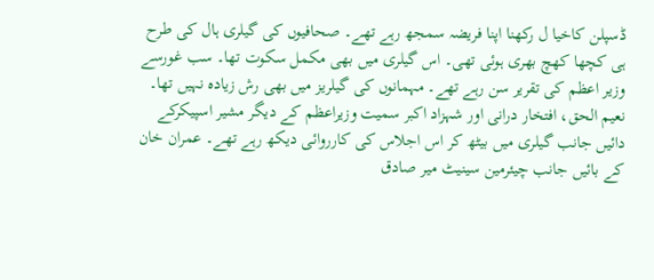ڈسپلن کاخیا ل رکھنا اپنا فریضہ سمجھ رہے تھے۔ صحافیوں کی گیلری ہال کی طرح ہی کچھا کھچ بھری ہوئی تھی۔ اس گیلری میں بھی مکمل سکوت تھا۔ سب غورسے وزیر اعظم کی تقریر سن رہے تھے۔ مہمانوں کی گیلریز میں بھی رش زیادہ نہیں تھا۔ نعیم الحق، افتخار درانی اور شہزاد اکبر سمیت وزیراعظم کے دیگر مشیر اسپیکرکے دائیں جانب گیلری میں بیٹھ کر اس اجلاس کی کارروائی دیکھ رہے تھے۔ عمران خان کے بائیں جانب چیئرمین سینیٹ میر صادق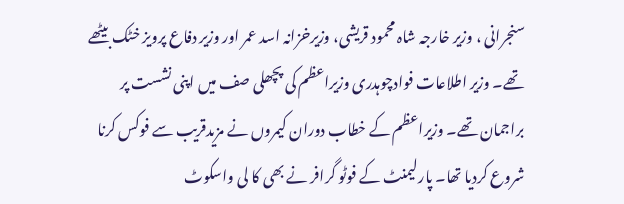سنجرانی ، وزیر خارجہ شاہ محمود قریشی، وزیرخزانہ اسد عمر اور وزیر دفاع پرویز خٹک بیٹھے تھے۔ وزیر اطلاعات فوادچوہدری وزیراعظم کی پچھلی صف میں اپنی نشست پر براجمان تھے۔ وزیراعظم کے خطاب دوران کیمروں نے مزیدقریب سے فوکس کرنا شروع کردیا تھا۔ پارلیمنٹ کے فوٹو گرافر نے بھی کا لی واسکوٹ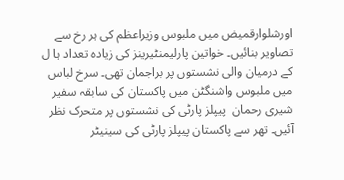اورشلوارقمیض میں ملبوس وزیراعظم کی ہر رخ سے تصاویر بنائیں۔ خواتین پارلیمنٹیرینز کی زیادہ تعداد ہا ل کے درمیان والی نشستوں پر براجمان تھی۔ سرخ لباس میں ملبوس واشنگٹن میں پاکستان کی سابقہ سفیر  شیری رحمان  پیپلز پارٹی کی نشستوں پر متحرک نظر آئیں۔ تھر سے پاکستان پیپلز پارٹی کی سینیٹر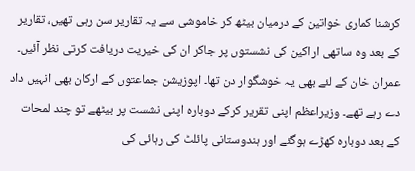کرشنا کماری خواتین کے درمیان بیٹھ کر خاموشی سے یہ تقاریر سن رہی تھیں، تقاریر کے بعد وہ ساتھی اراکین کی نشستوں پر جاکر ان کی خیریت دریافت کرتی نظر آئیں۔
عمران خان کے لئے بھی یہ خوشگوار دن تھا۔ اپوزیشن جماعتوں کے ارکان بھی انہیں داد دے رہے تھے۔ وزیراعظم اپنی تقریر کرکے دوبارہ اپنی نشست پر بیٹھے تو چند لمحات کے بعد دوبارہ کھڑے ہوگئے اور ہندوستانی پائلٹ کی رہائی کی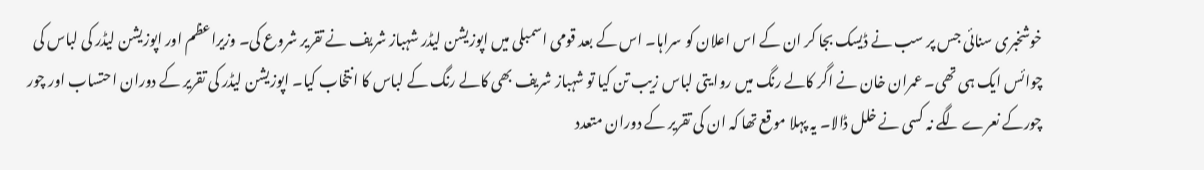خوشخبری سنائی جس پر سب نے ڈیسک بجا کر ان کے اس اعلان کو سراہا۔ اس کے بعد قومی اسمبلی میں اپوزیشن لیڈر شہباز شریف نے تقریر شروع کی۔ وزیراعظم اور اپوزیشن لیڈر کی لباس کی چوائس ایک ہی تھی۔ عمران خان نے اگر کالے رنگ میں روا یتی لباس زیب تن کیا تو شہباز شریف بھی کالے رنگ کے لباس کا انتخاب کیا۔ اپوزیشن لیڈر کی تقریر کے دوران احتساب اور چور چورکے نعرے لگے نہ کسی نے خلل ڈالا۔ یہ پہلا موقع تھا کہ ان کی تقریر کے دوران متعدد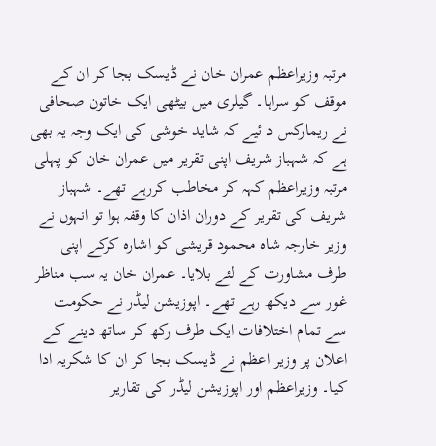مرتبہ وزیراعظم عمران خان نے ڈیسک بجا کر ان کے موقف کو سراہا۔ گیلری میں بیٹھی ایک خاتون صحافی نے ریمارکس د ئیے کہ شاید خوشی کی ایک وجہ یہ بھی ہے کہ شہباز شریف اپنی تقریر میں عمران خان کو پہلی مرتبہ وزیراعظم کہہ کر مخاطب کررہے تھے۔ شہباز شریف کی تقریر کے دوران اذان کا وقفہ ہوا تو انہوں نے وزیر خارجہ شاہ محمود قریشی کو اشارہ کرکے اپنی طرف مشاورت کے لئے بلایا۔ عمران خان یہ سب مناظر غور سے دیکھ رہے تھے۔ اپوزیشن لیڈر نے حکومت سے تمام اختلافات ایک طرف رکھ کر ساتھ دینے کے اعلان پر وزیر اعظم نے ڈیسک بجا کر ان کا شکریہ ادا کیا۔ وزیراعظم اور اپوزیشن لیڈر کی تقاریر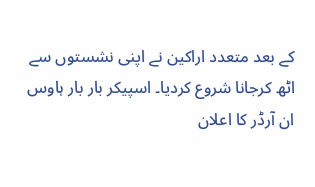کے بعد متعدد اراکین نے اپنی نشستوں سے اٹھ کرجانا شروع کردیا۔ اسپیکر بار بار ہاوس ان آرڈر کا اعلان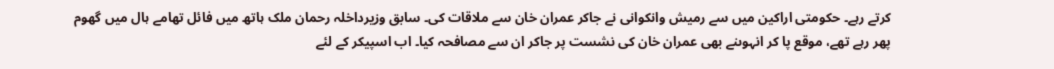کرتے رہے۔ حکومتی اراکین میں سے رمیش وانکوانی نے جاکر عمران خان سے ملاقات کی۔ سابق وزیرداخلہ رحمان ملک ہاتھ میں فائل تھامے ہال میں گھوم پھر رہے تھے، موقع پا کر انہوںنے بھی عمران خان کی نشست پر جاکر ان سے مصافحہ کیا۔ اب اسپیکر کے لئے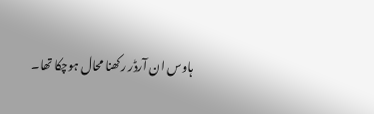ہاوس ان آرڈر رکھنا محال ہوچکا تھا۔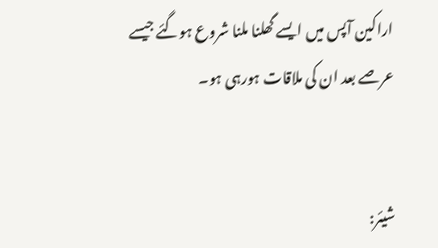اراکین آپس میں ایسے گھلنا ملنا شروع ہوگئے جیسے عرصے بعد ان کی ملاقات ہورہی ہو۔


شیئر: